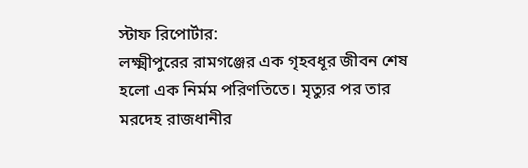স্টাফ রিপোর্টার:
লক্ষ্মীপুরের রামগঞ্জের এক গৃহবধূর জীবন শেষ হলো এক নির্মম পরিণতিতে। মৃত্যুর পর তার মরদেহ রাজধানীর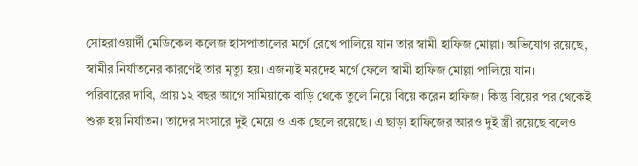সোহরাওয়ার্দী মেডিকেল কলেজ হাসপাতালের মর্গে রেখে পালিয়ে যান তার স্বামী হাফিজ মোল্লা। অভিযোগ রয়েছে, স্বামীর নির্যাতনের কারণেই তার মৃত্যু হয়। এজন্যই মরদেহ মর্গে ফেলে স্বামী হাফিজ মোল্লা পালিয়ে যান।
পরিবারের দাবি, প্রায় ১২ বছর আগে সামিয়াকে বাড়ি থেকে তুলে নিয়ে বিয়ে করেন হাফিজ। কিন্তু বিয়ের পর থেকেই শুরু হয় নির্যাতন। তাদের সংসারে দুই মেয়ে ও এক ছেলে রয়েছে। এ ছাড়া হাফিজের আরও দুই স্ত্রী রয়েছে বলেও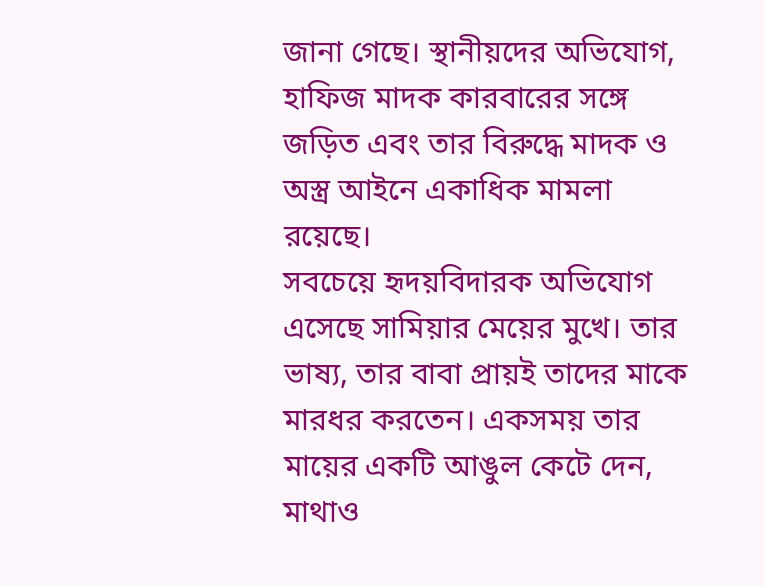জানা গেছে। স্থানীয়দের অভিযোগ, হাফিজ মাদক কারবারের সঙ্গে জড়িত এবং তার বিরুদ্ধে মাদক ও অস্ত্র আইনে একাধিক মামলা রয়েছে।
সবচেয়ে হৃদয়বিদারক অভিযোগ এসেছে সামিয়ার মেয়ের মুখে। তার ভাষ্য, তার বাবা প্রায়ই তাদের মাকে মারধর করতেন। একসময় তার মায়ের একটি আঙুল কেটে দেন, মাথাও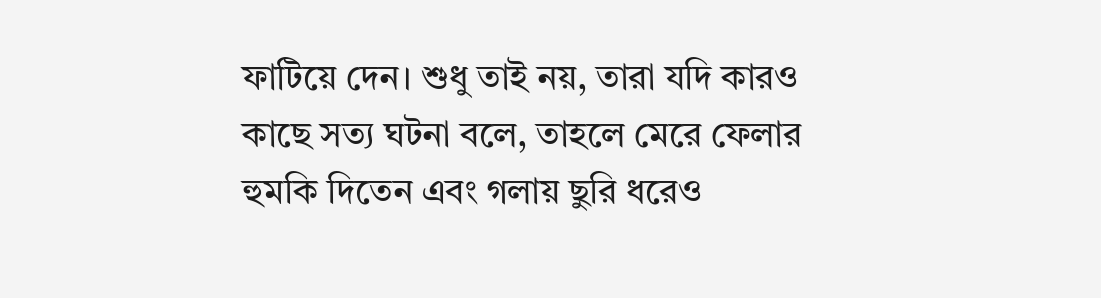ফাটিয়ে দেন। শুধু তাই নয়, তারা যদি কারও কাছে সত্য ঘটনা বলে, তাহলে মেরে ফেলার হুমকি দিতেন এবং গলায় ছুরি ধরেও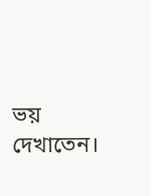ভয় দেখাতেন।